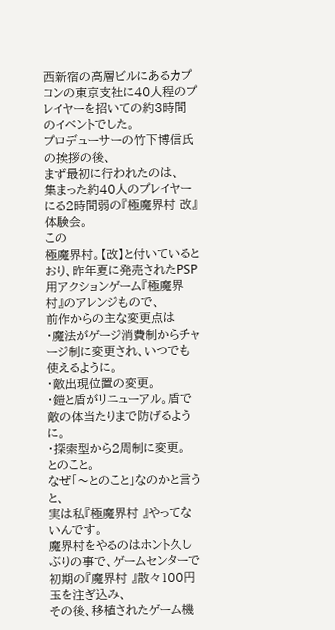西新宿の高層ビルにあるカプコンの東京支社に40人程のプレイヤーを招いての約3時間のイベントでした。
プロデューサーの竹下博信氏の挨拶の後、
まず最初に行われたのは、
集まった約40人のプレイヤーにる2時間弱の『極魔界村 改』体験会。
この
極魔界村。【改】と付いているとおり、昨年夏に発売されたPSP用アクションゲーム『極魔界村』のアレンジもので、
前作からの主な変更点は
・魔法がゲージ消費制からチャージ制に変更され、いつでも使えるように。
・敵出現位置の変更。
・鎧と盾がリニューアル。盾で敵の体当たりまで防げるように。
・探索型から2周制に変更。
とのこと。
なぜ「〜とのこと」なのかと言うと、
実は私『極魔界村 』やってないんです。
魔界村をやるのはホント久しぶりの事で、ゲームセンターで初期の『魔界村 』散々100円玉を注ぎ込み、
その後、移植されたゲーム機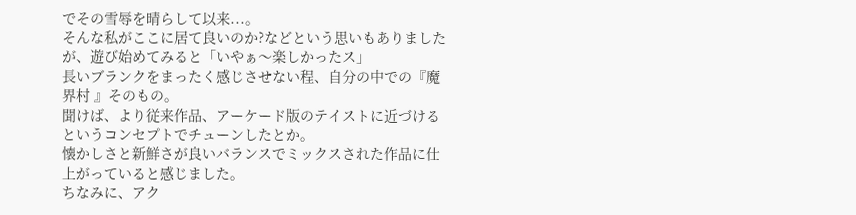でその雪辱を晴らして以来...。
そんな私がここに居て良いのか?などという思いもありましたが、遊び始めてみると「いやぁ〜楽しかったス」
長いブランクをまったく感じさせない程、自分の中での『魔界村 』そのもの。
聞けば、より従来作品、アーケード版のテイストに近づけるというコンセプトでチューンしたとか。
懐かしさと新鮮さが良いバランスでミックスされた作品に仕上がっていると感じました。
ちなみに、アク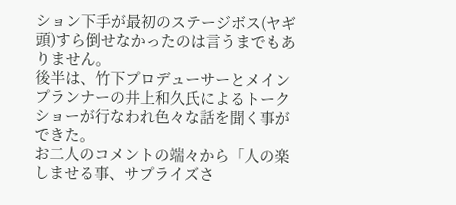ション下手が最初のステージボス(ヤギ頭)すら倒せなかったのは言うまでもありません。
後半は、竹下プロデューサーとメインプランナーの井上和久氏によるトークショーが行なわれ色々な話を聞く事ができた。
お二人のコメントの端々から「人の楽しませる事、サプライズさ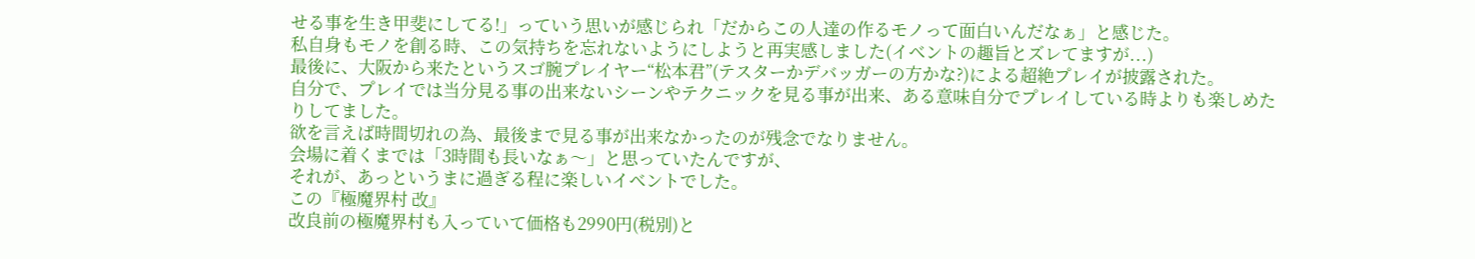せる事を生き甲斐にしてる!」っていう思いが感じられ「だからこの人達の作るモノって面白いんだなぁ」と感じた。
私自身もモノを創る時、この気持ちを忘れないようにしようと再実感しました(イベントの趣旨とズレてますが...)
最後に、大阪から来たというスゴ腕プレイヤー“松本君”(テスターかデバッガーの方かな?)による超絶プレイが披露された。
自分で、プレイでは当分見る事の出来ないシーンやテクニックを見る事が出来、ある意味自分でプレイしている時よりも楽しめたりしてました。
欲を言えば時間切れの為、最後まで見る事が出来なかったのが残念でなりません。
会場に着くまでは「3時間も長いなぁ〜」と思っていたんですが、
それが、あっというまに過ぎる程に楽しいイベントでした。
この『極魔界村 改』
改良前の極魔界村も入っていて価格も2990円(税別)と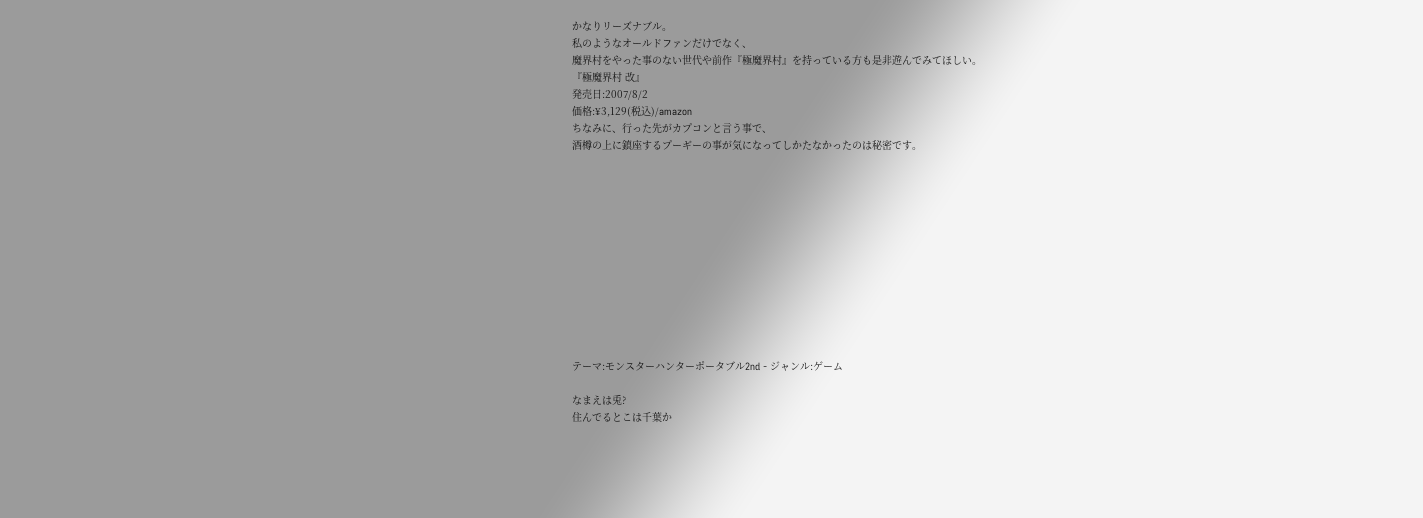かなりリーズナブル。
私のようなオールドファンだけでなく、
魔界村をやった事のない世代や前作『極魔界村』を持っている方も是非遊んでみてほしい。
『極魔界村 改』
発売日:2007/8/2
価格:¥3,129(税込)/amazon
ちなみに、行った先がカプコンと言う事で、
酒樽の上に鎮座するプーギーの事が気になってしかたなかったのは秘密です。












テーマ:モンスターハンターポータブル2nd - ジャンル:ゲーム

なまえは兎?
住んでるとこは千葉か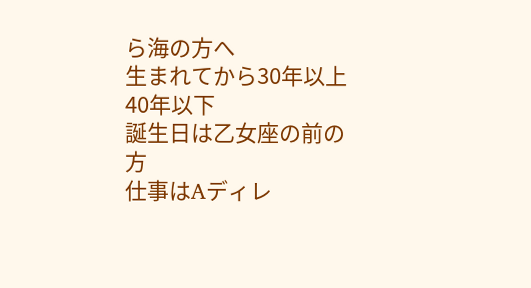ら海の方へ
生まれてから30年以上40年以下
誕生日は乙女座の前の方
仕事はAディレ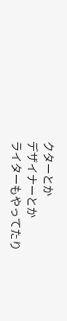クターとか
デザイナーとか
ライターもやってたり